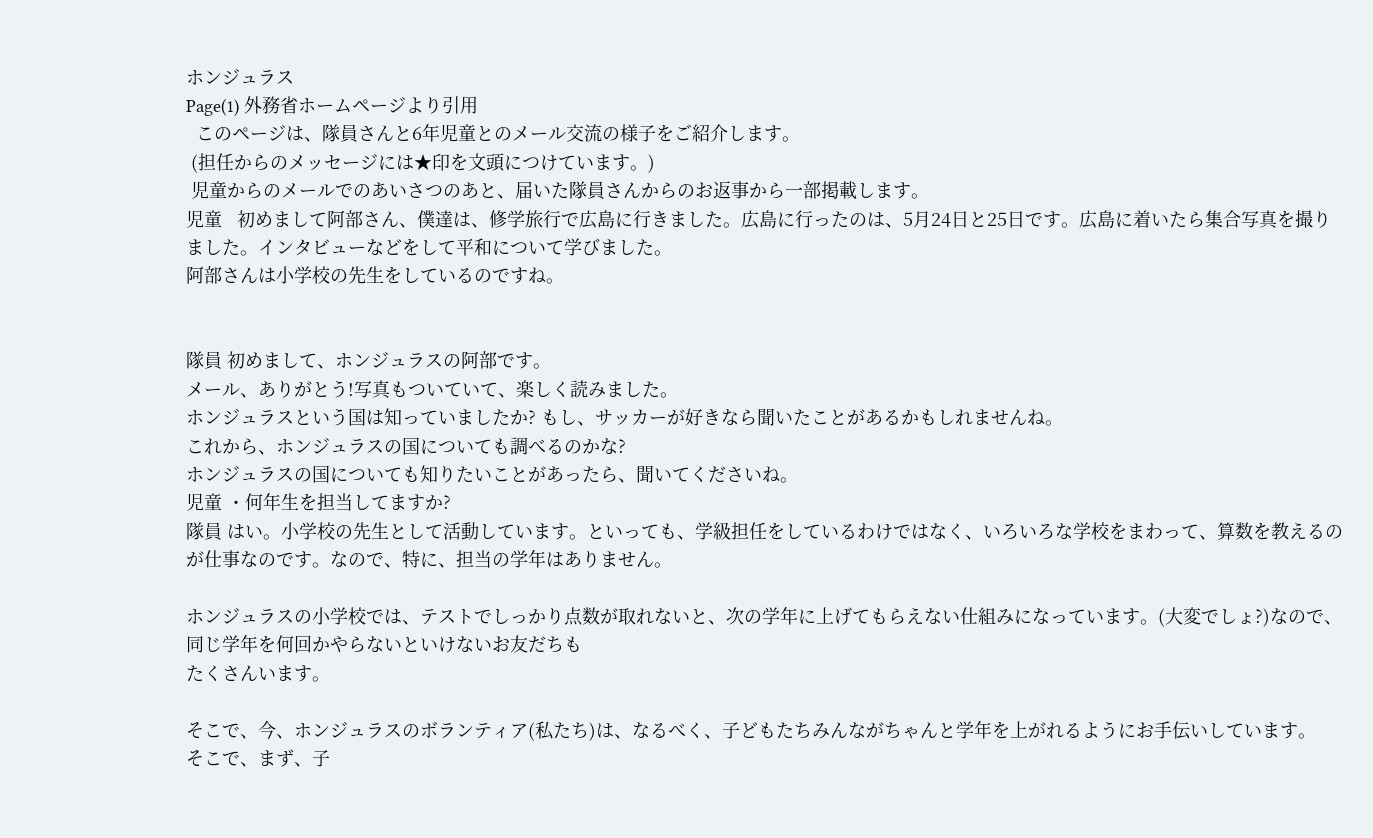ホンジュラス
Page(1) 外務省ホームページより引用
  このページは、隊員さんと6年児童とのメール交流の様子をご紹介します。
 (担任からのメッセージには★印を文頭につけています。)
 児童からのメールでのあいさつのあと、届いた隊員さんからのお返事から一部掲載します。
児童   初めまして阿部さん、僕達は、修学旅行で広島に行きました。広島に行ったのは、5月24日と25日です。広島に着いたら集合写真を撮りました。インタビューなどをして平和について学びました。
阿部さんは小学校の先生をしているのですね。


隊員 初めまして、ホンジュラスの阿部です。
メール、ありがとう!写真もついていて、楽しく読みました。
ホンジュラスという国は知っていましたか? もし、サッカーが好きなら聞いたことがあるかもしれませんね。
これから、ホンジュラスの国についても調べるのかな?
ホンジュラスの国についても知りたいことがあったら、聞いてくださいね。
児童 ・何年生を担当してますか?
隊員 はい。小学校の先生として活動しています。といっても、学級担任をしているわけではなく、いろいろな学校をまわって、算数を教えるのが仕事なのです。なので、特に、担当の学年はありません。

ホンジュラスの小学校では、テストでしっかり点数が取れないと、次の学年に上げてもらえない仕組みになっています。(大変でしょ?)なので、同じ学年を何回かやらないといけないお友だちも
たくさんいます。

そこで、今、ホンジュラスのボランティア(私たち)は、なるべく、子どもたちみんながちゃんと学年を上がれるようにお手伝いしています。
そこで、まず、子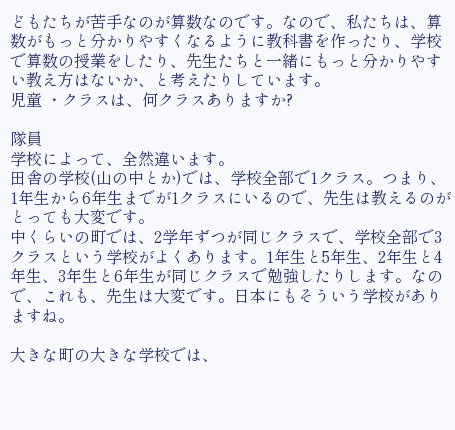どもたちが苦手なのが算数なのです。なので、私たちは、算数がもっと分かりやすくなるように教科書を作ったり、学校で算数の授業をしたり、先生たちと一緒にもっと分かりやすい教え方はないか、と考えたりしています。
児童 ・クラスは、何クラスありますか?

隊員
学校によって、全然違います。
田舎の学校(山の中とか)では、学校全部で1クラス。つまり、1年生から6年生までが1クラスにいるので、先生は教えるのがとっても大変です。
中くらいの町では、2学年ずつが同じクラスで、学校全部で3クラスという学校がよくあります。1年生と5年生、2年生と4年生、3年生と6年生が同じクラスで勉強したりします。なので、これも、先生は大変です。日本にもそういう学校がありますね。

大きな町の大きな学校では、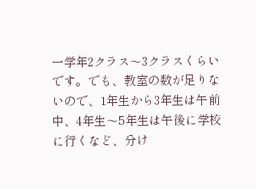一学年2クラス〜3クラスくらいです。でも、教室の数が足りないので、1年生から3年生は午前中、4年生〜5年生は午後に学校に行くなど、分け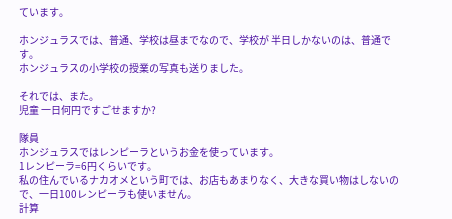ています。

ホンジュラスでは、普通、学校は昼までなので、学校が 半日しかないのは、普通です。
ホンジュラスの小学校の授業の写真も送りました。

それでは、また。
児童 一日何円ですごせますか?

隊員
ホンジュラスではレンピーラというお金を使っています。
1レンピーラ=6円くらいです。
私の住んでいるナカオメという町では、お店もあまりなく、大きな買い物はしないので、一日100レンピーラも使いません。
計算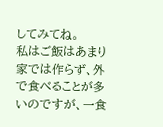してみてね。
私はご飯はあまり家では作らず、外で食べることが多いのですが、一食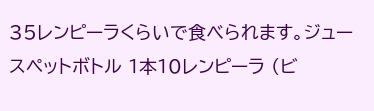35レンピーラくらいで食べられます。ジュースペットボトル 1本10レンピーラ (ビ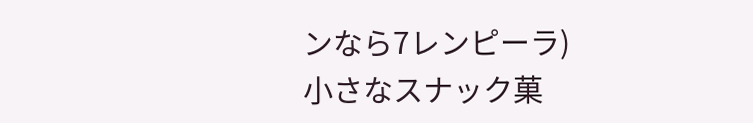ンなら7レンピーラ)
小さなスナック菓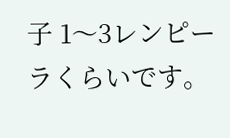子 1〜3レンピーラくらいです。